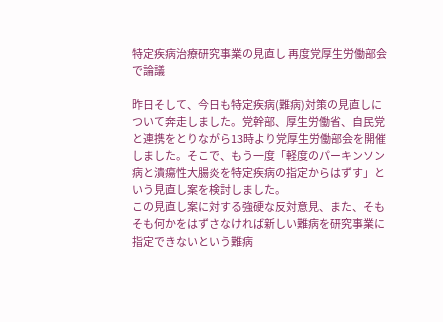特定疾病治療研究事業の見直し 再度党厚生労働部会で論議

昨日そして、今日も特定疾病(難病)対策の見直しについて奔走しました。党幹部、厚生労働省、自民党と連携をとりながら13時より党厚生労働部会を開催しました。そこで、もう一度「軽度のパーキンソン病と潰瘍性大腸炎を特定疾病の指定からはずす」という見直し案を検討しました。
この見直し案に対する強硬な反対意見、また、そもそも何かをはずさなければ新しい難病を研究事業に指定できないという難病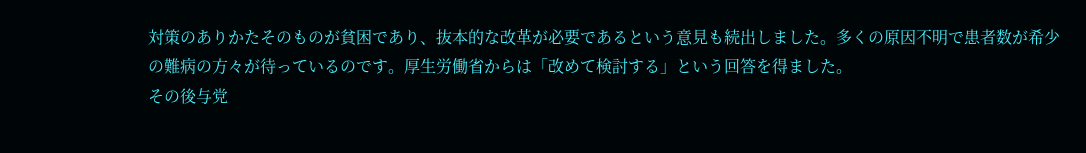対策のありかたそのものが貧困であり、抜本的な改革が必要であるという意見も続出しました。多くの原因不明で患者数が希少の難病の方々が待っているのです。厚生労働省からは「改めて検討する」という回答を得ました。
その後与党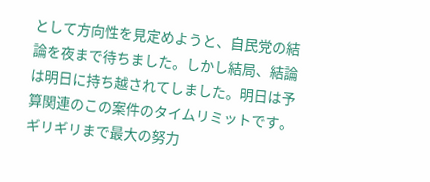として方向性を見定めようと、自民党の結論を夜まで待ちました。しかし結局、結論は明日に持ち越されてしました。明日は予算関連のこの案件のタイムリミットです。ギリギリまで最大の努力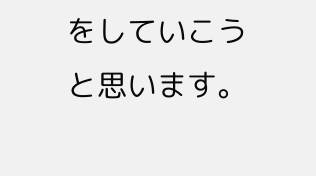をしていこうと思います。